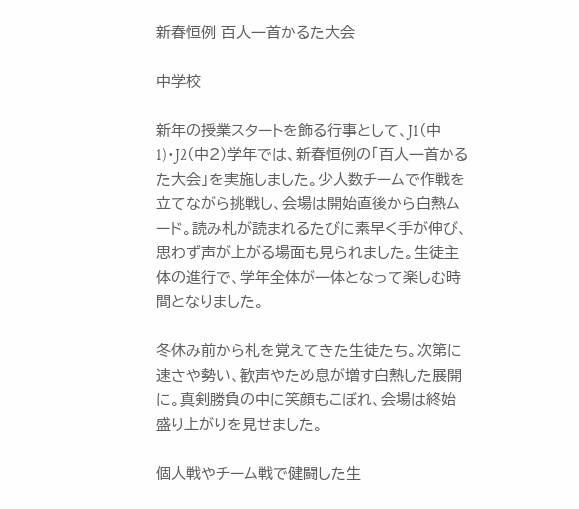新春恒例 百人一首かるた大会

中学校

新年の授業スタートを飾る行事として、J1(中1)・J2(中2)学年では、新春恒例の「百人一首かるた大会」を実施しました。少人数チームで作戦を立てながら挑戦し、会場は開始直後から白熱ムード。読み札が読まれるたびに素早く手が伸び、思わず声が上がる場面も見られました。生徒主体の進行で、学年全体が一体となって楽しむ時間となりました。

冬休み前から札を覚えてきた生徒たち。次第に速さや勢い、歓声やため息が増す白熱した展開に。真剣勝負の中に笑顔もこぼれ、会場は終始盛り上がりを見せました。

個人戦やチーム戦で健闘した生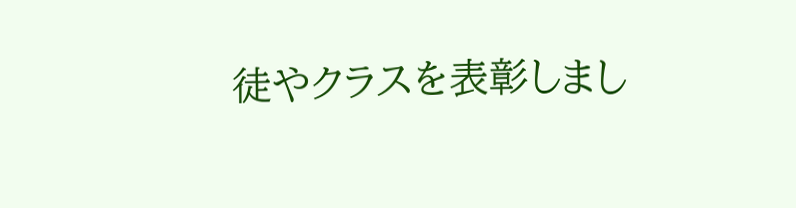徒やクラスを表彰しまし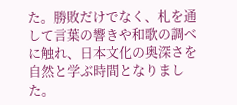た。勝敗だけでなく、札を通して言葉の響きや和歌の調べに触れ、日本文化の奥深さを自然と学ぶ時間となりました。